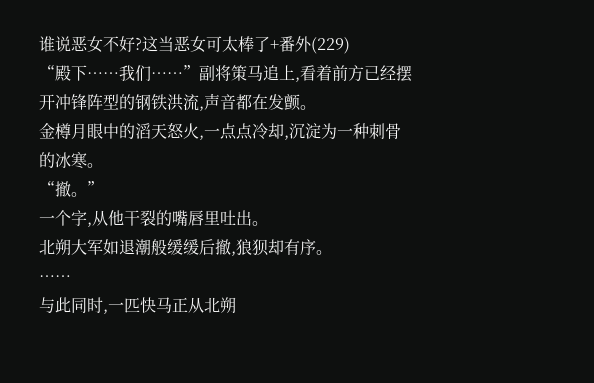谁说恶女不好?这当恶女可太棒了+番外(229)
“殿下……我们……”副将策马追上,看着前方已经摆开冲锋阵型的钢铁洪流,声音都在发颤。
金樽月眼中的滔天怒火,一点点冷却,沉淀为一种刺骨的冰寒。
“撤。”
一个字,从他干裂的嘴唇里吐出。
北朔大军如退潮般缓缓后撤,狼狈却有序。
……
与此同时,一匹快马正从北朔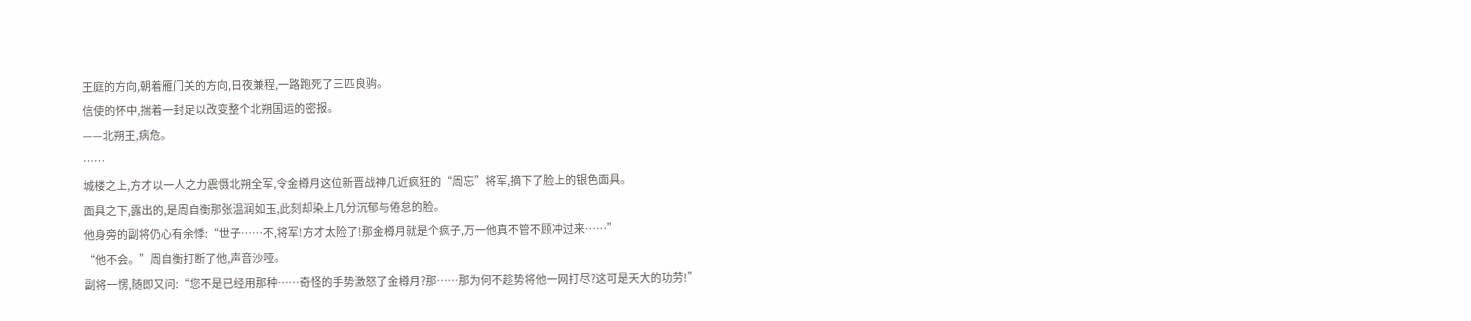王庭的方向,朝着雁门关的方向,日夜兼程,一路跑死了三匹良驹。
信使的怀中,揣着一封足以改变整个北朔国运的密报。
——北朔王,病危。
……
城楼之上,方才以一人之力震慑北朔全军,令金樽月这位新晋战神几近疯狂的“周忘”将军,摘下了脸上的银色面具。
面具之下,露出的,是周自衡那张温润如玉,此刻却染上几分沉郁与倦怠的脸。
他身旁的副将仍心有余悸:“世子……不,将军!方才太险了!那金樽月就是个疯子,万一他真不管不顾冲过来……”
“他不会。”周自衡打断了他,声音沙哑。
副将一愣,随即又问:“您不是已经用那种……奇怪的手势激怒了金樽月?那……那为何不趁势将他一网打尽?这可是天大的功劳!”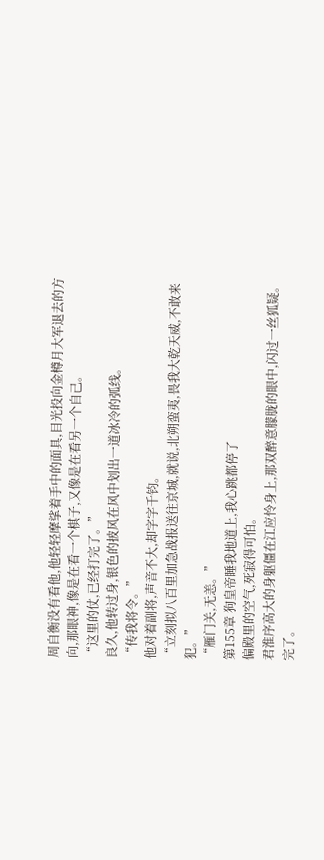周自衡没有看他,他轻轻摩挲着手中的面具,目光投向金樽月大军退去的方向,那眼神,像是在看一个棋子,又像是在看另一个自己。
“这里的仗,已经打完了。”
良久,他转过身,银色的披风在风中划出一道冰冷的弧线。
“传我将令。”
他对着副将,声音不大,却字字千钧。
“立刻拟八百里加急战报送往京城,就说,北朔蛮夷,畏我大乾天威,不敢来犯。”
“雁门关,无恙。”
第155章 狗皇帝睡我地道上,我心跳都停了
偏殿里的空气,死寂得可怕。
君淮序高大的身躯僵在江应怜身上,那双醉意朦胧的眼中,闪过一丝狐疑。
完了。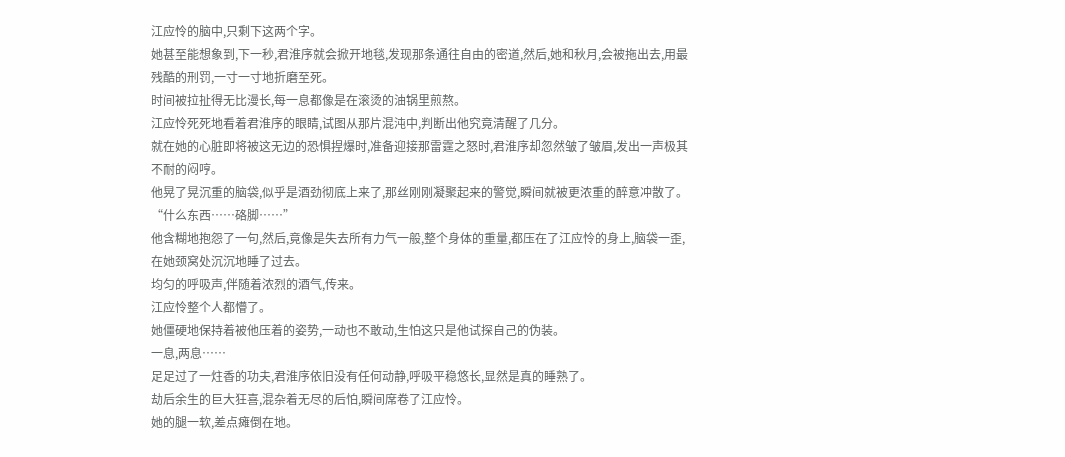江应怜的脑中,只剩下这两个字。
她甚至能想象到,下一秒,君淮序就会掀开地毯,发现那条通往自由的密道,然后,她和秋月,会被拖出去,用最残酷的刑罚,一寸一寸地折磨至死。
时间被拉扯得无比漫长,每一息都像是在滚烫的油锅里煎熬。
江应怜死死地看着君淮序的眼睛,试图从那片混沌中,判断出他究竟清醒了几分。
就在她的心脏即将被这无边的恐惧捏爆时,准备迎接那雷霆之怒时,君淮序却忽然皱了皱眉,发出一声极其不耐的闷哼。
他晃了晃沉重的脑袋,似乎是酒劲彻底上来了,那丝刚刚凝聚起来的警觉,瞬间就被更浓重的醉意冲散了。
“什么东西……硌脚……”
他含糊地抱怨了一句,然后,竟像是失去所有力气一般,整个身体的重量,都压在了江应怜的身上,脑袋一歪,在她颈窝处沉沉地睡了过去。
均匀的呼吸声,伴随着浓烈的酒气,传来。
江应怜整个人都懵了。
她僵硬地保持着被他压着的姿势,一动也不敢动,生怕这只是他试探自己的伪装。
一息,两息……
足足过了一炷香的功夫,君淮序依旧没有任何动静,呼吸平稳悠长,显然是真的睡熟了。
劫后余生的巨大狂喜,混杂着无尽的后怕,瞬间席卷了江应怜。
她的腿一软,差点瘫倒在地。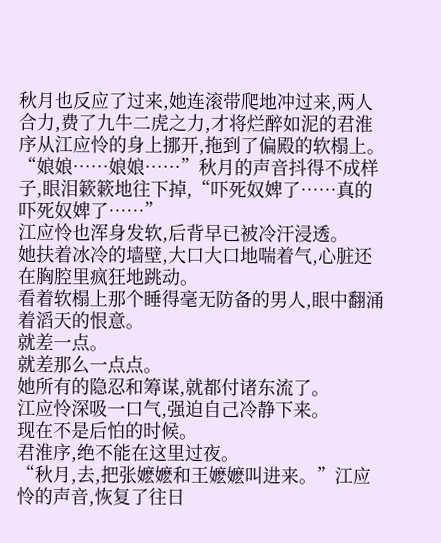秋月也反应了过来,她连滚带爬地冲过来,两人合力,费了九牛二虎之力,才将烂醉如泥的君淮序从江应怜的身上挪开,拖到了偏殿的软榻上。
“娘娘……娘娘……”秋月的声音抖得不成样子,眼泪簌簌地往下掉,“吓死奴婢了……真的吓死奴婢了……”
江应怜也浑身发软,后背早已被冷汗浸透。
她扶着冰冷的墙壁,大口大口地喘着气,心脏还在胸腔里疯狂地跳动。
看着软榻上那个睡得毫无防备的男人,眼中翻涌着滔天的恨意。
就差一点。
就差那么一点点。
她所有的隐忍和筹谋,就都付诸东流了。
江应怜深吸一口气,强迫自己冷静下来。
现在不是后怕的时候。
君淮序,绝不能在这里过夜。
“秋月,去,把张嬷嬷和王嬷嬷叫进来。”江应怜的声音,恢复了往日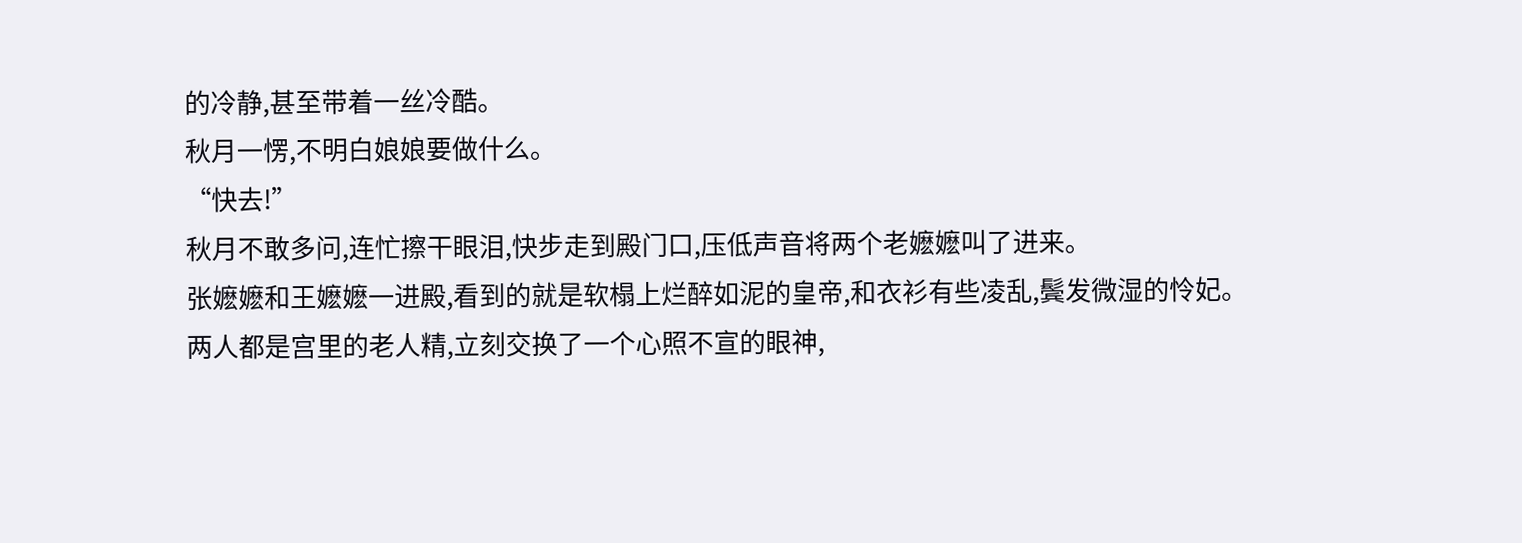的冷静,甚至带着一丝冷酷。
秋月一愣,不明白娘娘要做什么。
“快去!”
秋月不敢多问,连忙擦干眼泪,快步走到殿门口,压低声音将两个老嬷嬷叫了进来。
张嬷嬷和王嬷嬷一进殿,看到的就是软榻上烂醉如泥的皇帝,和衣衫有些凌乱,鬓发微湿的怜妃。
两人都是宫里的老人精,立刻交换了一个心照不宣的眼神,